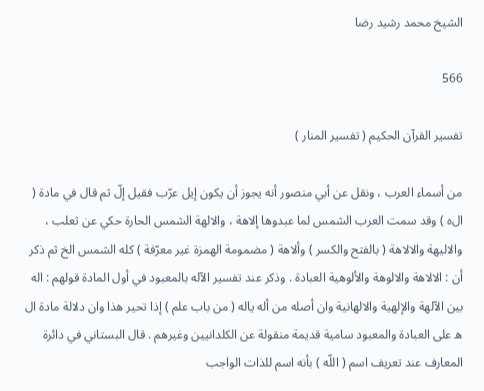الشيخ محمد رشيد رضا

566

تفسير القرآن الحكيم ( تفسير المنار )

من أسماء العرب ، ونقل عن أبي منصور أنه يجوز أن يكون إيل عرّب فقيل إلّ ثم قال في مادة ( ال‌ه ) وقد سمت العرب الشمس لما عبدوها إلاهة ، والالهة الشمس الحارة حكي عن ثعلب ، والاليهة والالاهة ( بالفتح والكسر ) وألاهة ( مضمومة الهمزة غير معرّفة ) كله الشمس الخ ثم ذكر أن : الالاهة والالوهة والألوهية العبادة . وذكر عند تفسير الآله بالمعبود في أول المادة قولهم : اله بين الآلهة والإلهية والالهانية وان أصله من أله ياله ( من باب علم ) إذا تحير هذا وان دلالة مادة ال ه على العبادة والمعبود سامية قديمة منقولة عن الكلدانيين وغيرهم . قال البستاني في دائرة المعارف عند تعريف اسم ( اللّه ) بأنه اسم للذات الواجب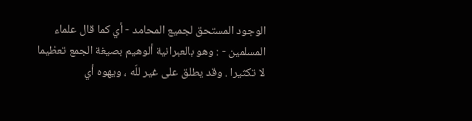الوجود المستحق لجميع المحامد - أي كما قال علماء المسلمين - : وهو بالعبرانية ألوهيم بصيغة الجمع تعظيما لا تكثيرا . وقد يطلق على غير للّه ، ويهوه أي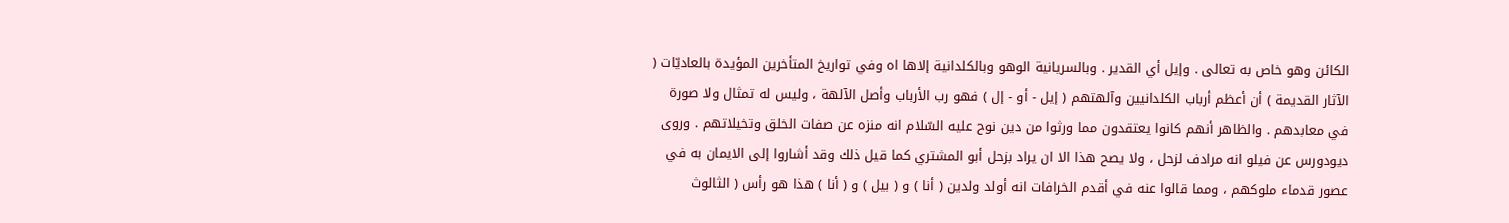الكائن وهو خاص به تعالى . وإيل أي القدير . وبالسريانية الوهو وبالكلدانية إلاها اه وفي تواريخ المتأخرين المؤيدة بالعاديّات ( الآثار القديمة ) أن أعظم أرباب الكلدانيين وآلهتهم ( إيل - أو - إل ) فهو رب الأرباب وأصل الآلهة ، وليس له تمثال ولا صورة في معابدهم . والظاهر أنهم كانوا يعتقدون مما ورثوا من دين نوح عليه السّلام انه منزه عن صفات الخلق وتخيلاتهم . وروى ديودورس عن فيلو انه مرادف لزحل ، ولا يصح هذا الا ان يراد بزحل أبو المشتري كما قيل ذلك وقد أشاروا إلى الايمان به في عصور قدماء ملوكهم ، ومما قالوا عنه في أقدم الخرافات انه أولد ولدين ( أنا ) و ( بيل ) و ( أنا ) هذا هو رأس ( الثالوث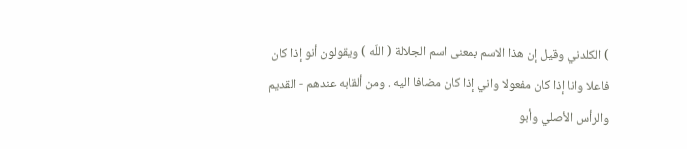) الكلدني وقيل إن هذا الاسم بمعنى اسم الجلالة ( اللّه ) ويقولون أنو إذا كان فاعلا وانا إذا كان مفعولا واني إذا كان مضافا اليه . ومن ألقابه عندهم - القديم والرأس الأصلي وأبو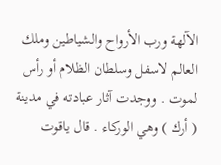الآلهة ورب الأرواح والشياطين وملك العالم لاسفل وسلطان الظلام أو رأس لموت . ووجدت آثار عبادته في مدينة ( أرك ) وهي الوركاء . قال ياقوت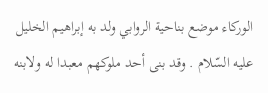الوركاء موضع بناحية الروابي ولد به إبراهيم الخليل عليه السّلام . وقد بنى أحد ملوكهم معبدا له ولابنه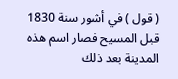( قول ) في أشور سنة 1830 قبل المسيح فصار اسم هذه المدينة بعد ذلك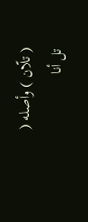( تلّان ) وأصله ( تل أنا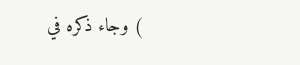) وجاء ذكره في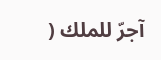آجرّ للملك (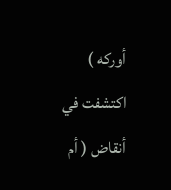أوركه ) اكتشفت في أنقاض ( أم